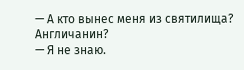— А кто вынес меня из святилища? Англичанин?
— Я не знаю.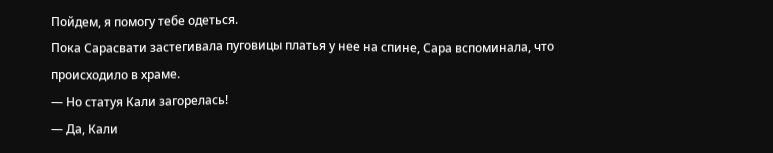Пойдем, я помогу тебе одеться.
Пока Сарасвати застегивала пуговицы платья у нее на спине, Сара вспоминала, что происходило в храме.
— Но статуя Кали загорелась!
— Да, Кали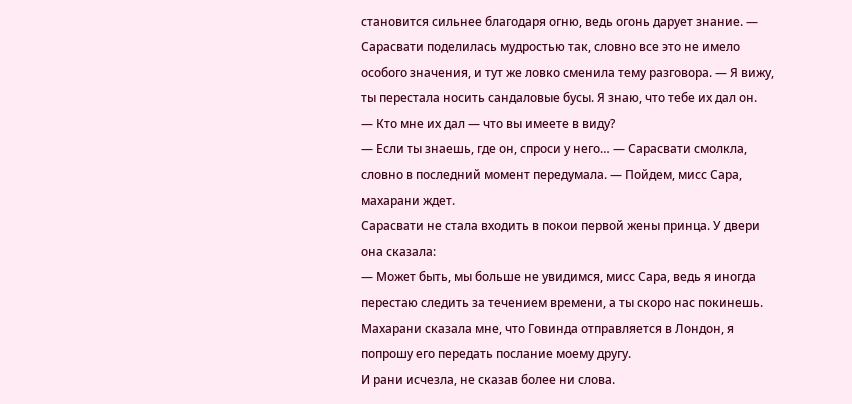становится сильнее благодаря огню, ведь огонь дарует знание. — Сарасвати поделилась мудростью так, словно все это не имело особого значения, и тут же ловко сменила тему разговора. — Я вижу, ты перестала носить сандаловые бусы. Я знаю, что тебе их дал он.
— Кто мне их дал — что вы имеете в виду?
— Если ты знаешь, где он, спроси у него… — Сарасвати смолкла, словно в последний момент передумала. — Пойдем, мисс Сара, махарани ждет.
Сарасвати не стала входить в покои первой жены принца. У двери она сказала:
— Может быть, мы больше не увидимся, мисс Сара, ведь я иногда перестаю следить за течением времени, а ты скоро нас покинешь. Махарани сказала мне, что Говинда отправляется в Лондон, я попрошу его передать послание моему другу.
И рани исчезла, не сказав более ни слова.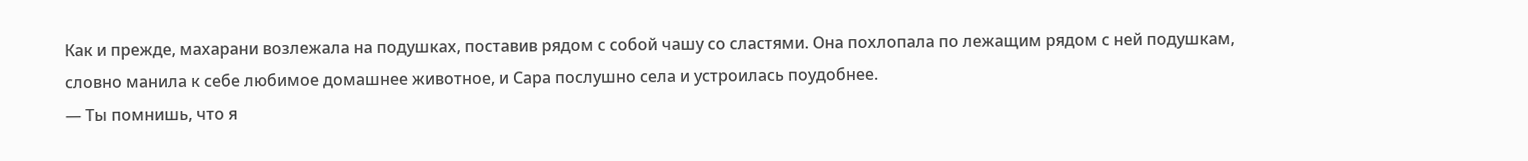Как и прежде, махарани возлежала на подушках, поставив рядом с собой чашу со сластями. Она похлопала по лежащим рядом с ней подушкам, словно манила к себе любимое домашнее животное, и Сара послушно села и устроилась поудобнее.
— Ты помнишь, что я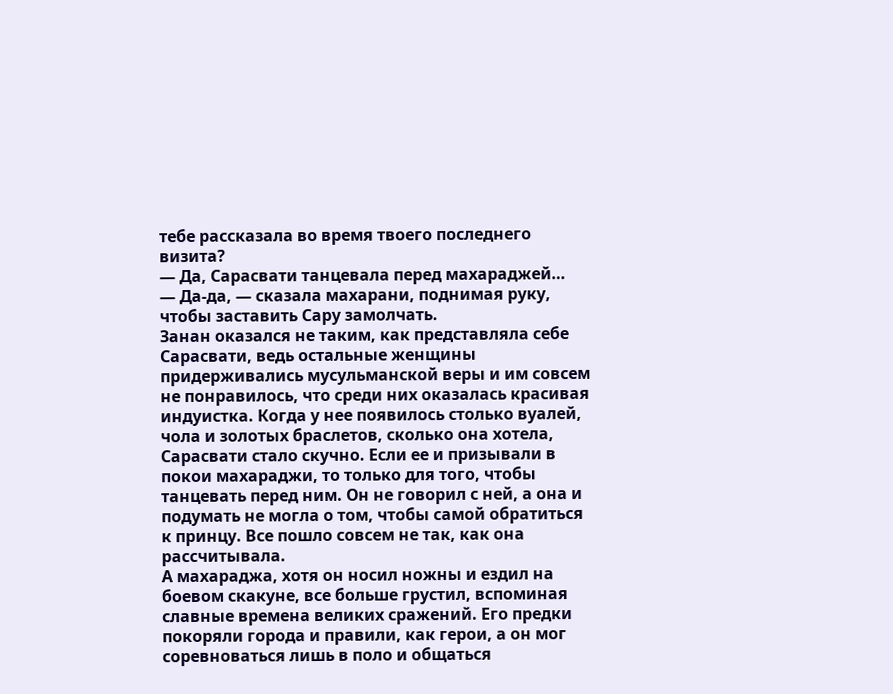тебе рассказала во время твоего последнего визита?
— Да, Сарасвати танцевала перед махараджей…
— Да-да, — сказала махарани, поднимая руку, чтобы заставить Сару замолчать.
Занан оказался не таким, как представляла себе Сарасвати, ведь остальные женщины придерживались мусульманской веры и им совсем не понравилось, что среди них оказалась красивая индуистка. Когда у нее появилось столько вуалей, чола и золотых браслетов, сколько она хотела, Сарасвати стало скучно. Если ее и призывали в покои махараджи, то только для того, чтобы танцевать перед ним. Он не говорил с ней, а она и подумать не могла о том, чтобы самой обратиться к принцу. Все пошло совсем не так, как она рассчитывала.
А махараджа, хотя он носил ножны и ездил на боевом скакуне, все больше грустил, вспоминая славные времена великих сражений. Его предки покоряли города и правили, как герои, а он мог соревноваться лишь в поло и общаться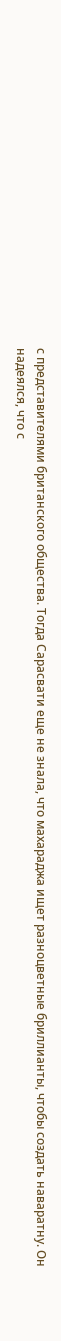с представителями британского общества. Тогда Сарасвати еще не знала, что махараджа ищет разноцветные бриллианты, чтобы создать наваратну. Он надеялся, что с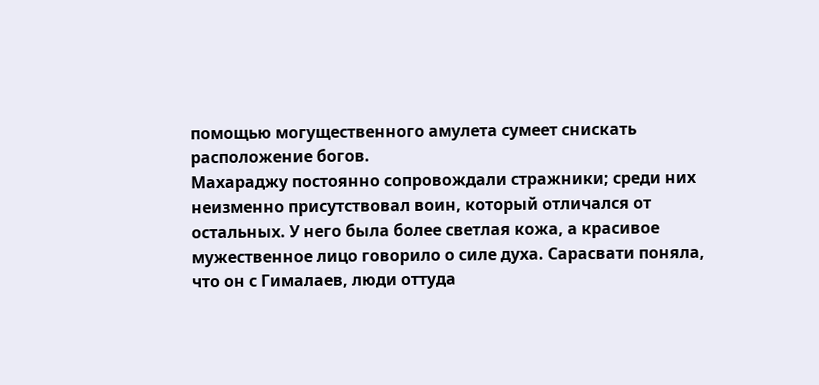помощью могущественного амулета сумеет снискать расположение богов.
Махараджу постоянно сопровождали стражники; среди них неизменно присутствовал воин, который отличался от остальных. У него была более светлая кожа, а красивое мужественное лицо говорило о силе духа. Сарасвати поняла, что он с Гималаев, люди оттуда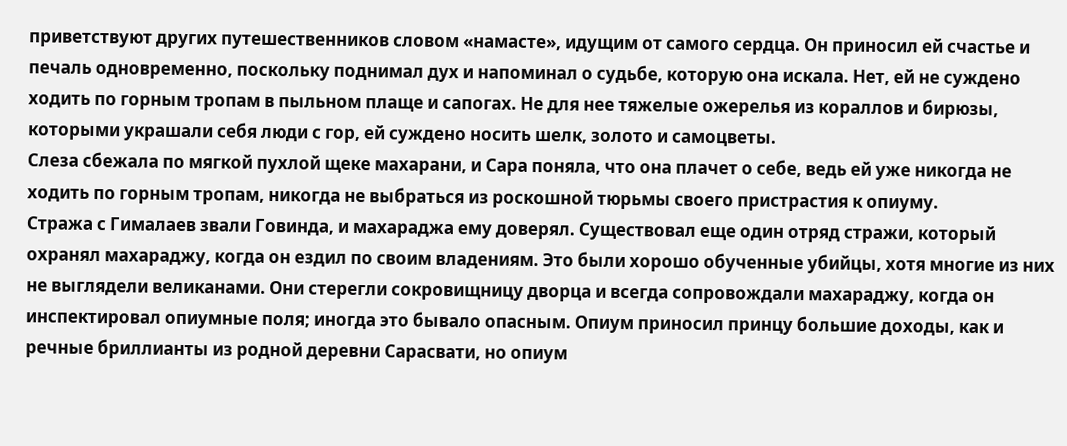приветствуют других путешественников словом «намасте», идущим от самого сердца. Он приносил ей счастье и печаль одновременно, поскольку поднимал дух и напоминал о судьбе, которую она искала. Нет, ей не суждено ходить по горным тропам в пыльном плаще и сапогах. Не для нее тяжелые ожерелья из кораллов и бирюзы, которыми украшали себя люди с гор, ей суждено носить шелк, золото и самоцветы.
Слеза сбежала по мягкой пухлой щеке махарани, и Сара поняла, что она плачет о себе, ведь ей уже никогда не ходить по горным тропам, никогда не выбраться из роскошной тюрьмы своего пристрастия к опиуму.
Стража с Гималаев звали Говинда, и махараджа ему доверял. Существовал еще один отряд стражи, который охранял махараджу, когда он ездил по своим владениям. Это были хорошо обученные убийцы, хотя многие из них не выглядели великанами. Они стерегли сокровищницу дворца и всегда сопровождали махараджу, когда он инспектировал опиумные поля; иногда это бывало опасным. Опиум приносил принцу большие доходы, как и речные бриллианты из родной деревни Сарасвати, но опиум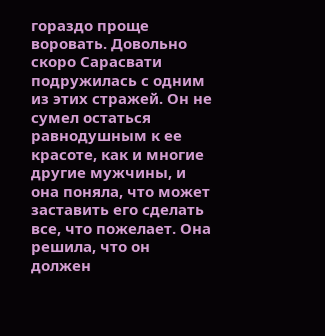гораздо проще воровать. Довольно скоро Сарасвати подружилась с одним из этих стражей. Он не сумел остаться равнодушным к ее красоте, как и многие другие мужчины, и она поняла, что может заставить его сделать все, что пожелает. Она решила, что он должен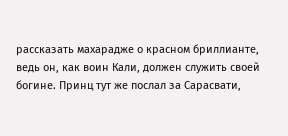рассказать махарадже о красном бриллианте, ведь он, как воин Кали, должен служить своей богине. Принц тут же послал за Сарасвати,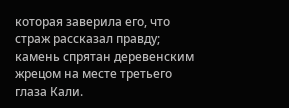которая заверила его, что страж рассказал правду; камень спрятан деревенским жрецом на месте третьего глаза Кали.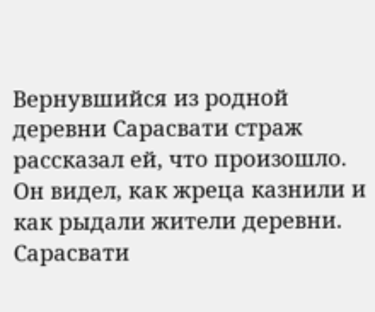Вернувшийся из родной деревни Сарасвати страж рассказал ей, что произошло. Он видел, как жреца казнили и как рыдали жители деревни. Сарасвати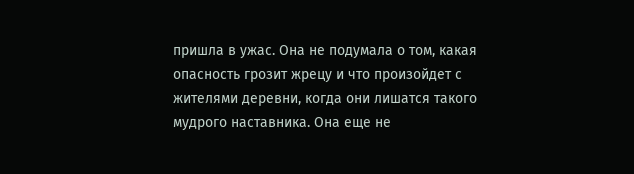пришла в ужас. Она не подумала о том, какая опасность грозит жрецу и что произойдет с жителями деревни, когда они лишатся такого мудрого наставника. Она еще не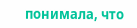понимала, что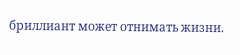бриллиант может отнимать жизни.